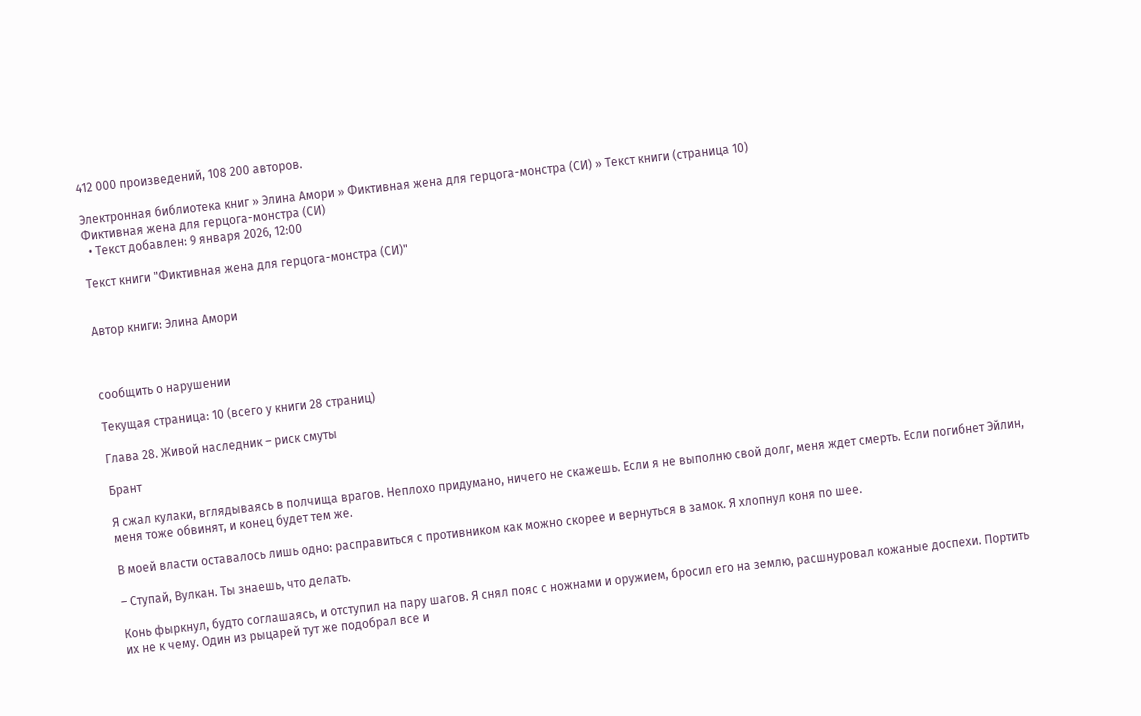412 000 произведений, 108 200 авторов.

Электронная библиотека книг » Элина Амори » Фиктивная жена для герцога-монстра (СИ) » Текст книги (страница 10)
Фиктивная жена для герцога-монстра (СИ)
  • Текст добавлен: 9 января 2026, 12:00

Текст книги "Фиктивная жена для герцога-монстра (СИ)"


Автор книги: Элина Амори



сообщить о нарушении

Текущая страница: 10 (всего у книги 28 страниц)

Глава 28. Живой наследник – риск смуты

Брант

Я сжал кулаки, вглядываясь в полчища врагов. Неплохо придумано, ничего не скажешь. Если я не выполню свой долг, меня ждет смерть. Если погибнет Эйлин, меня тоже обвинят, и конец будет тем же.

В моей власти оставалось лишь одно: расправиться с противником как можно скорее и вернуться в замок. Я хлопнул коня по шее.

– Ступай, Вулкан. Ты знаешь, что делать.

Конь фыркнул, будто соглашаясь, и отступил на пару шагов. Я снял пояс с ножнами и оружием, бросил его на землю, расшнуровал кожаные доспехи. Портить их не к чему. Один из рыцарей тут же подобрал все и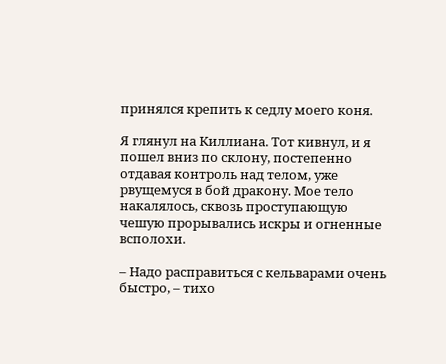принялся крепить к седлу моего коня.

Я глянул на Киллиана. Тот кивнул, и я пошел вниз по склону, постепенно отдавая контроль над телом, уже рвущемуся в бой дракону. Мое тело накалялось, сквозь проступающую чешую прорывались искры и огненные всполохи.

– Надо расправиться с кельварами очень быстро, – тихо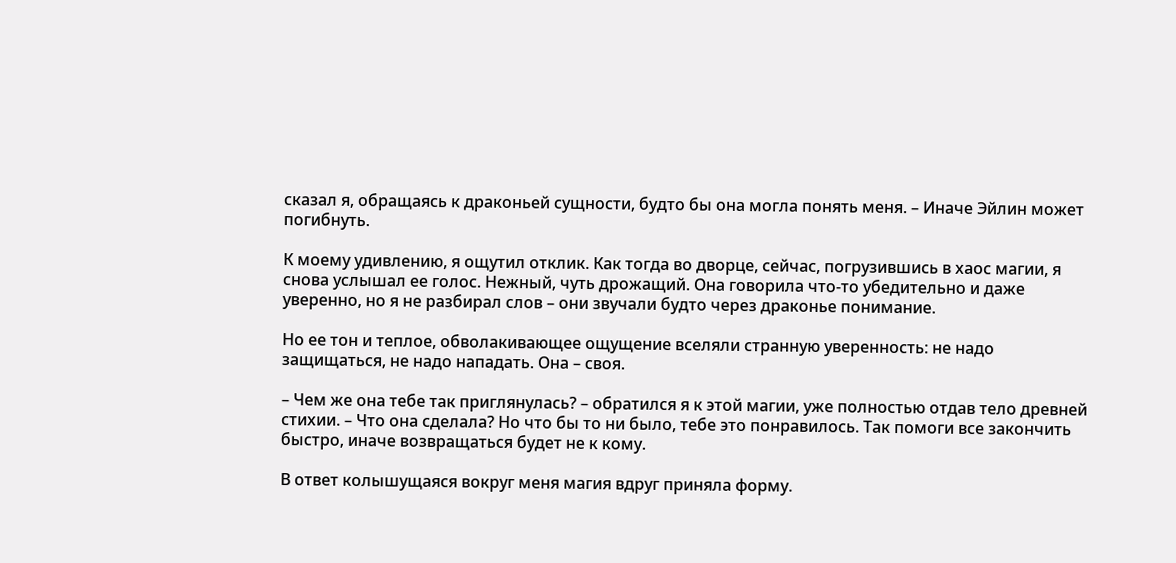сказал я, обращаясь к драконьей сущности, будто бы она могла понять меня. – Иначе Эйлин может погибнуть.

К моему удивлению, я ощутил отклик. Как тогда во дворце, сейчас, погрузившись в хаос магии, я снова услышал ее голос. Нежный, чуть дрожащий. Она говорила что-то убедительно и даже уверенно, но я не разбирал слов – они звучали будто через драконье понимание.

Но ее тон и теплое, обволакивающее ощущение вселяли странную уверенность: не надо защищаться, не надо нападать. Она – своя.

– Чем же она тебе так приглянулась? – обратился я к этой магии, уже полностью отдав тело древней стихии. – Что она сделала? Но что бы то ни было, тебе это понравилось. Так помоги все закончить быстро, иначе возвращаться будет не к кому.

В ответ колышущаяся вокруг меня магия вдруг приняла форму.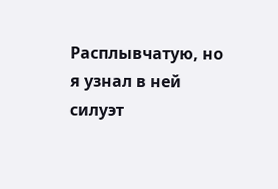Расплывчатую, но я узнал в ней силуэт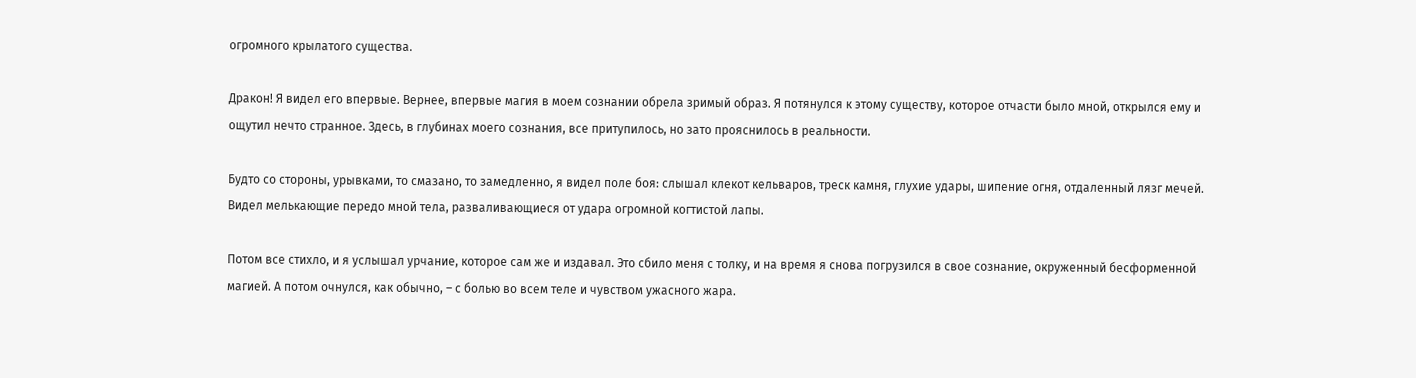огромного крылатого существа.

Дракон! Я видел его впервые. Вернее, впервые магия в моем сознании обрела зримый образ. Я потянулся к этому существу, которое отчасти было мной, открылся ему и ощутил нечто странное. Здесь, в глубинах моего сознания, все притупилось, но зато прояснилось в реальности.

Будто со стороны, урывками, то смазано, то замедленно, я видел поле боя: слышал клекот кельваров, треск камня, глухие удары, шипение огня, отдаленный лязг мечей. Видел мелькающие передо мной тела, разваливающиеся от удара огромной когтистой лапы.

Потом все стихло, и я услышал урчание, которое сам же и издавал. Это сбило меня с толку, и на время я снова погрузился в свое сознание, окруженный бесформенной магией. А потом очнулся, как обычно, – с болью во всем теле и чувством ужасного жара.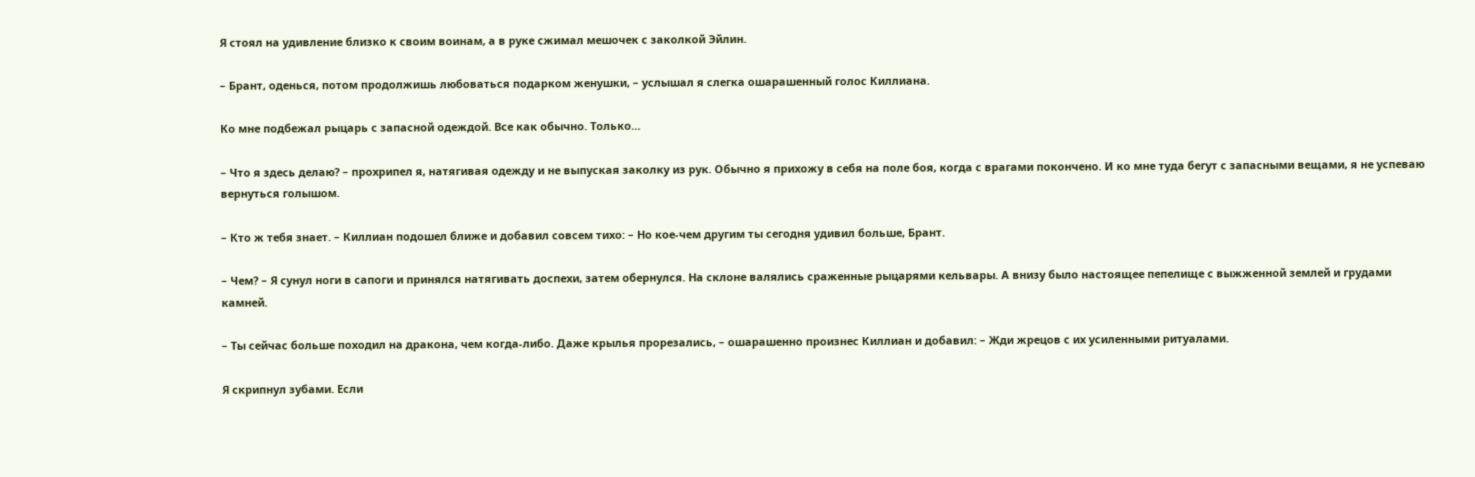Я стоял на удивление близко к своим воинам, а в руке сжимал мешочек с заколкой Эйлин.

– Брант, оденься, потом продолжишь любоваться подарком женушки, – услышал я слегка ошарашенный голос Киллиана.

Ко мне подбежал рыцарь с запасной одеждой. Все как обычно. Только…

– Что я здесь делаю? – прохрипел я, натягивая одежду и не выпуская заколку из рук. Обычно я прихожу в себя на поле боя, когда с врагами покончено. И ко мне туда бегут с запасными вещами, я не успеваю вернуться голышом.

– Кто ж тебя знает. – Киллиан подошел ближе и добавил совсем тихо: – Но кое-чем другим ты сегодня удивил больше, Брант.

– Чем? – Я сунул ноги в сапоги и принялся натягивать доспехи, затем обернулся. На склоне валялись сраженные рыцарями кельвары. А внизу было настоящее пепелище с выжженной землей и грудами камней.

– Ты сейчас больше походил на дракона, чем когда-либо. Даже крылья прорезались, – ошарашенно произнес Киллиан и добавил: – Жди жрецов с их усиленными ритуалами.

Я скрипнул зубами. Если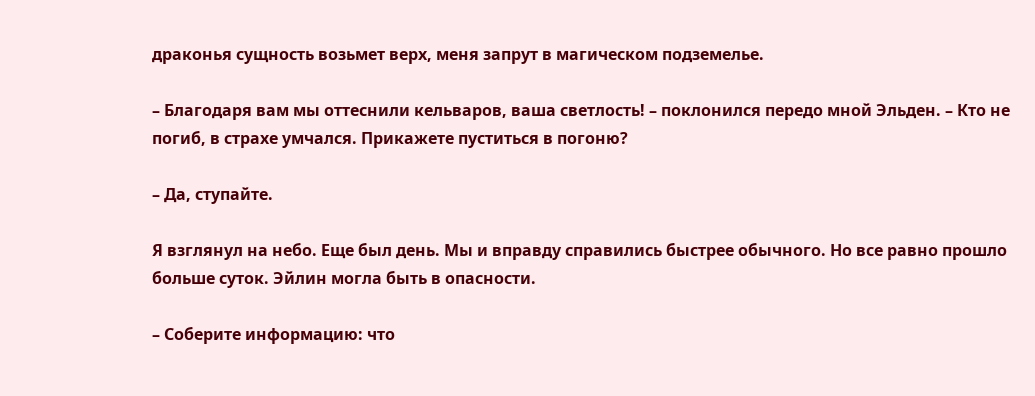драконья сущность возьмет верх, меня запрут в магическом подземелье.

– Благодаря вам мы оттеснили кельваров, ваша светлость! – поклонился передо мной Эльден. – Кто не погиб, в страхе умчался. Прикажете пуститься в погоню?

– Да, ступайте.

Я взглянул на небо. Еще был день. Мы и вправду справились быстрее обычного. Но все равно прошло больше суток. Эйлин могла быть в опасности.

– Соберите информацию: что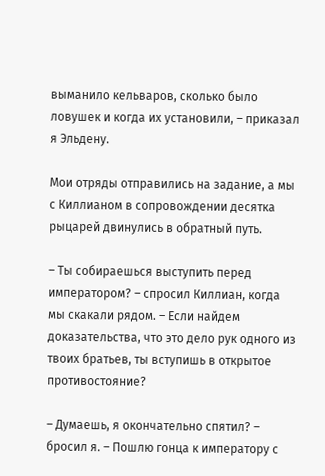выманило кельваров, сколько было ловушек и когда их установили, – приказал я Эльдену.

Мои отряды отправились на задание, а мы с Киллианом в сопровождении десятка рыцарей двинулись в обратный путь.

– Ты собираешься выступить перед императором? – спросил Киллиан, когда мы скакали рядом. – Если найдем доказательства, что это дело рук одного из твоих братьев, ты вступишь в открытое противостояние?

– Думаешь, я окончательно спятил? – бросил я. – Пошлю гонца к императору с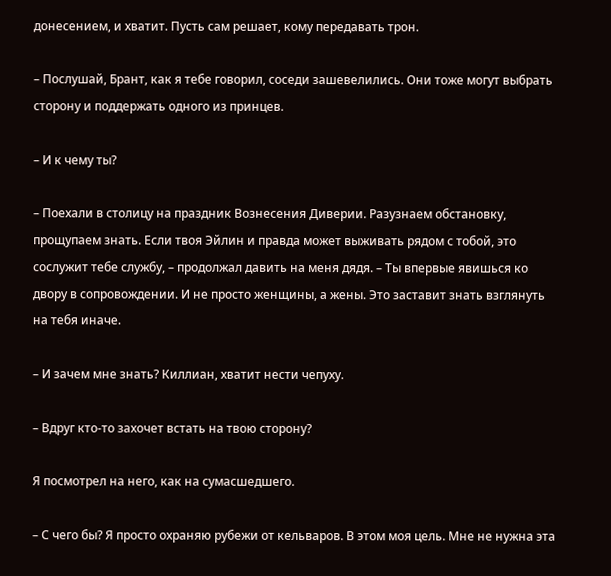донесением, и хватит. Пусть сам решает, кому передавать трон.

– Послушай, Брант, как я тебе говорил, соседи зашевелились. Они тоже могут выбрать сторону и поддержать одного из принцев.

– И к чему ты?

– Поехали в столицу на праздник Вознесения Диверии. Разузнаем обстановку, прощупаем знать. Если твоя Эйлин и правда может выживать рядом с тобой, это сослужит тебе службу, – продолжал давить на меня дядя. – Ты впервые явишься ко двору в сопровождении. И не просто женщины, а жены. Это заставит знать взглянуть на тебя иначе.

– И зачем мне знать? Киллиан, хватит нести чепуху.

– Вдруг кто-то захочет встать на твою сторону?

Я посмотрел на него, как на сумасшедшего.

– С чего бы? Я просто охраняю рубежи от кельваров. В этом моя цель. Мне не нужна эта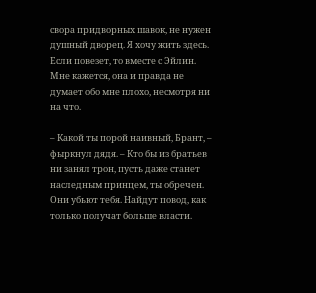свора придворных шавок, не нужен душный дворец. Я хочу жить здесь. Если повезет, то вместе с Эйлин. Мне кажется, она и правда не думает обо мне плохо, несмотря ни на что.

– Какой ты порой наивный, Брант, – фыркнул дядя. – Кто бы из братьев ни занял трон, пусть даже станет наследным принцем, ты обречен. Они убьют тебя. Найдут повод, как только получат больше власти.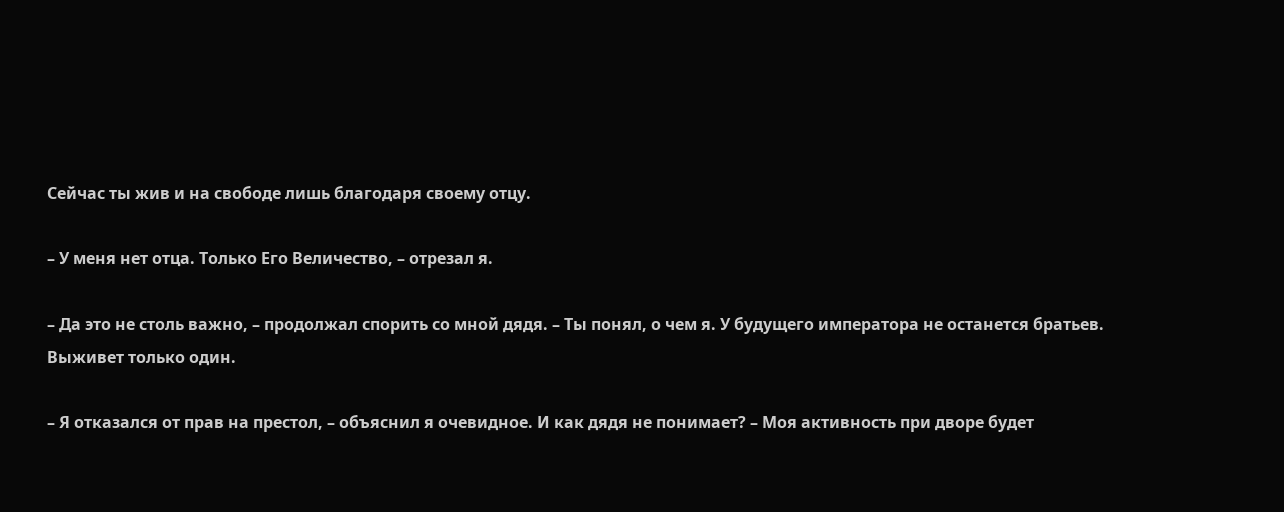Сейчас ты жив и на свободе лишь благодаря своему отцу.

– У меня нет отца. Только Его Величество, – отрезал я.

– Да это не столь важно, – продолжал спорить со мной дядя. – Ты понял, о чем я. У будущего императора не останется братьев. Выживет только один.

– Я отказался от прав на престол, – объяснил я очевидное. И как дядя не понимает? – Моя активность при дворе будет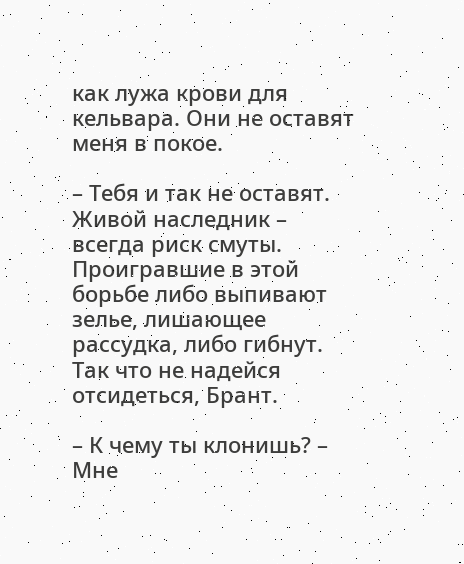как лужа крови для кельвара. Они не оставят меня в покое.

– Тебя и так не оставят. Живой наследник – всегда риск смуты. Проигравшие в этой борьбе либо выпивают зелье, лишающее рассудка, либо гибнут. Так что не надейся отсидеться, Брант.

– К чему ты клонишь? – Мне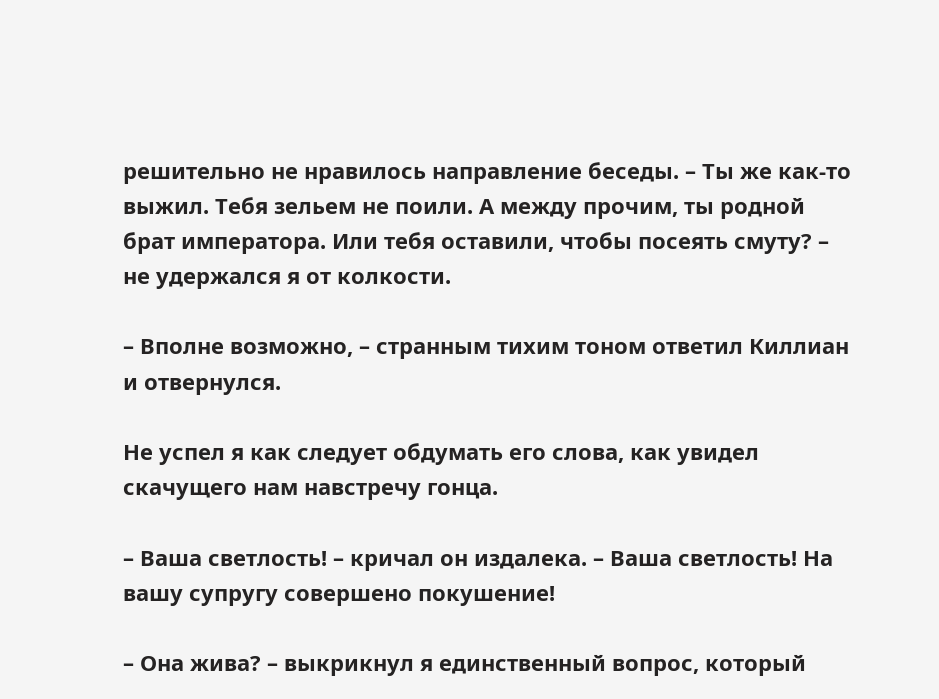решительно не нравилось направление беседы. – Ты же как-то выжил. Тебя зельем не поили. А между прочим, ты родной брат императора. Или тебя оставили, чтобы посеять смуту? – не удержался я от колкости.

– Вполне возможно, – странным тихим тоном ответил Киллиан и отвернулся.

Не успел я как следует обдумать его слова, как увидел скачущего нам навстречу гонца.

– Ваша светлость! – кричал он издалека. – Ваша светлость! На вашу супругу совершено покушение!

– Она жива? – выкрикнул я единственный вопрос, который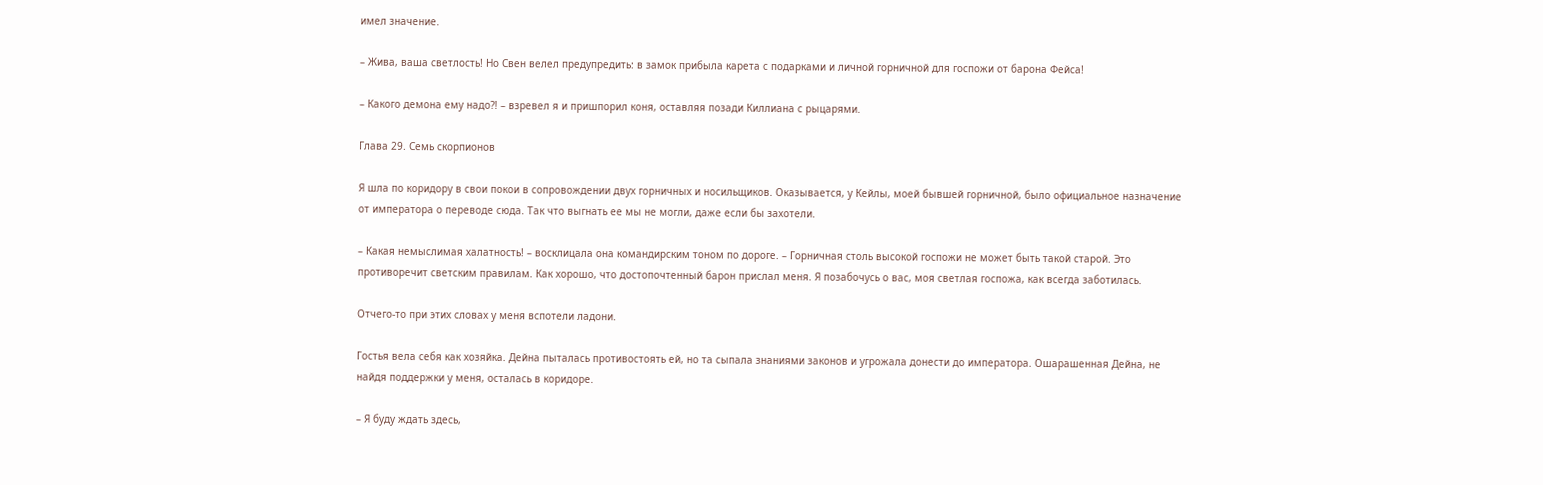имел значение.

– Жива, ваша светлость! Но Свен велел предупредить: в замок прибыла карета с подарками и личной горничной для госпожи от барона Фейса!

– Какого демона ему надо?! – взревел я и пришпорил коня, оставляя позади Киллиана с рыцарями.

Глава 29. Семь скорпионов

Я шла по коридору в свои покои в сопровождении двух горничных и носильщиков. Оказывается, у Кейлы, моей бывшей горничной, было официальное назначение от императора о переводе сюда. Так что выгнать ее мы не могли, даже если бы захотели.

– Какая немыслимая халатность! – восклицала она командирским тоном по дороге. – Горничная столь высокой госпожи не может быть такой старой. Это противоречит светским правилам. Как хорошо, что достопочтенный барон прислал меня. Я позабочусь о вас, моя светлая госпожа, как всегда заботилась.

Отчего-то при этих словах у меня вспотели ладони.

Гостья вела себя как хозяйка. Дейна пыталась противостоять ей, но та сыпала знаниями законов и угрожала донести до императора. Ошарашенная Дейна, не найдя поддержки у меня, осталась в коридоре.

– Я буду ждать здесь,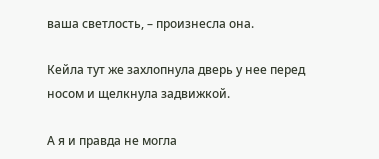ваша светлость, – произнесла она.

Кейла тут же захлопнула дверь у нее перед носом и щелкнула задвижкой.

А я и правда не могла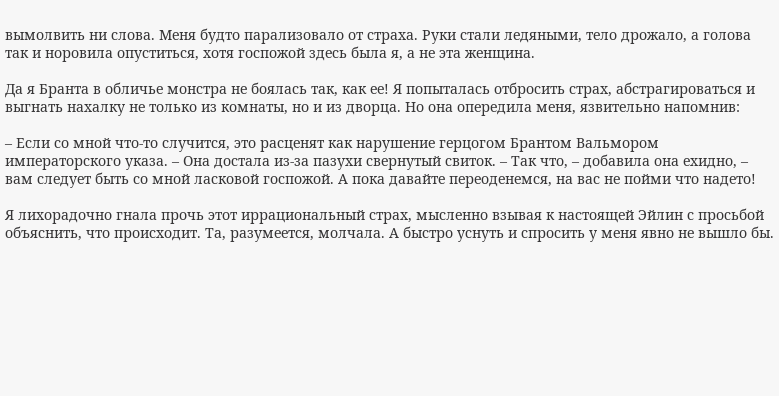вымолвить ни слова. Меня будто парализовало от страха. Руки стали ледяными, тело дрожало, а голова так и норовила опуститься, хотя госпожой здесь была я, а не эта женщина.

Да я Бранта в обличье монстра не боялась так, как ее! Я попыталась отбросить страх, абстрагироваться и выгнать нахалку не только из комнаты, но и из дворца. Но она опередила меня, язвительно напомнив:

– Если со мной что-то случится, это расценят как нарушение герцогом Брантом Вальмором императорского указа. – Она достала из-за пазухи свернутый свиток. – Так что, – добавила она ехидно, – вам следует быть со мной ласковой госпожой. А пока давайте переоденемся, на вас не пойми что надето!

Я лихорадочно гнала прочь этот иррациональный страх, мысленно взывая к настоящей Эйлин с просьбой объяснить, что происходит. Та, разумеется, молчала. А быстро уснуть и спросить у меня явно не вышло бы.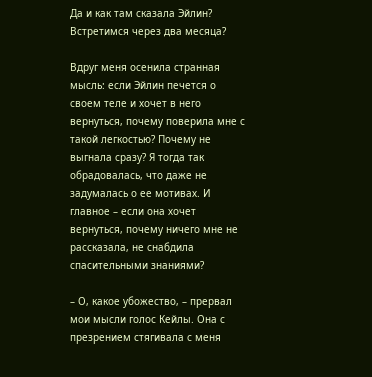Да и как там сказала Эйлин? Встретимся через два месяца?

Вдруг меня осенила странная мысль: если Эйлин печется о своем теле и хочет в него вернуться, почему поверила мне с такой легкостью? Почему не выгнала сразу? Я тогда так обрадовалась, что даже не задумалась о ее мотивах. И главное – если она хочет вернуться, почему ничего мне не рассказала, не снабдила спасительными знаниями?

– О, какое убожество, – прервал мои мысли голос Кейлы. Она с презрением стягивала с меня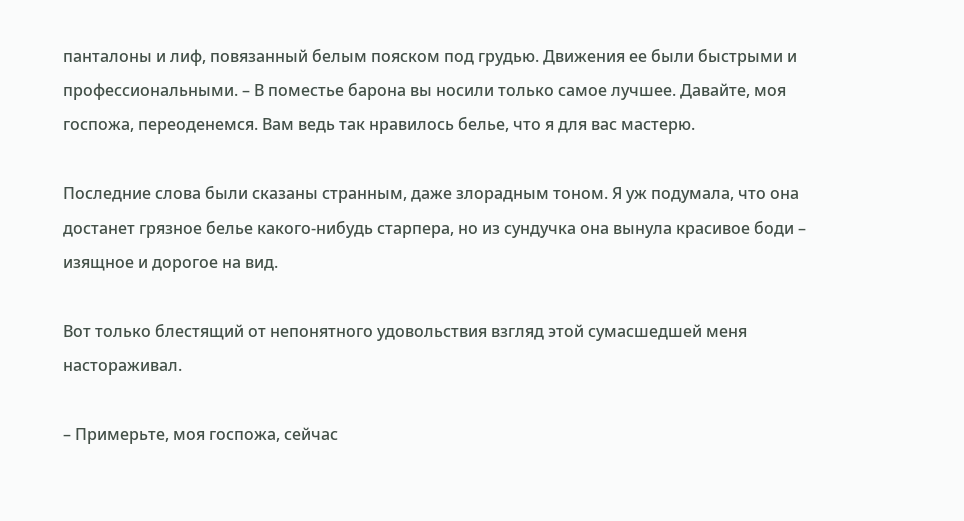панталоны и лиф, повязанный белым пояском под грудью. Движения ее были быстрыми и профессиональными. – В поместье барона вы носили только самое лучшее. Давайте, моя госпожа, переоденемся. Вам ведь так нравилось белье, что я для вас мастерю.

Последние слова были сказаны странным, даже злорадным тоном. Я уж подумала, что она достанет грязное белье какого-нибудь старпера, но из сундучка она вынула красивое боди – изящное и дорогое на вид.

Вот только блестящий от непонятного удовольствия взгляд этой сумасшедшей меня настораживал.

– Примерьте, моя госпожа, сейчас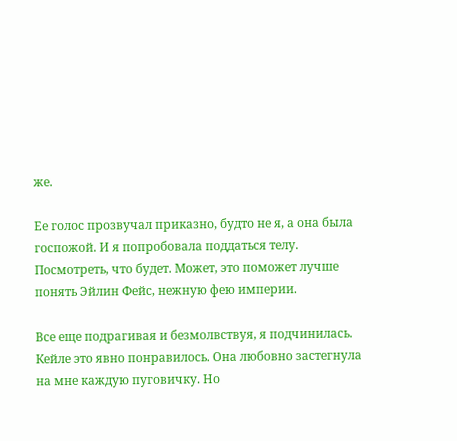же.

Ее голос прозвучал приказно, будто не я, а она была госпожой. И я попробовала поддаться телу. Посмотреть, что будет. Может, это поможет лучше понять Эйлин Фейс, нежную фею империи.

Все еще подрагивая и безмолвствуя, я подчинилась. Кейле это явно понравилось. Она любовно застегнула на мне каждую пуговичку. Но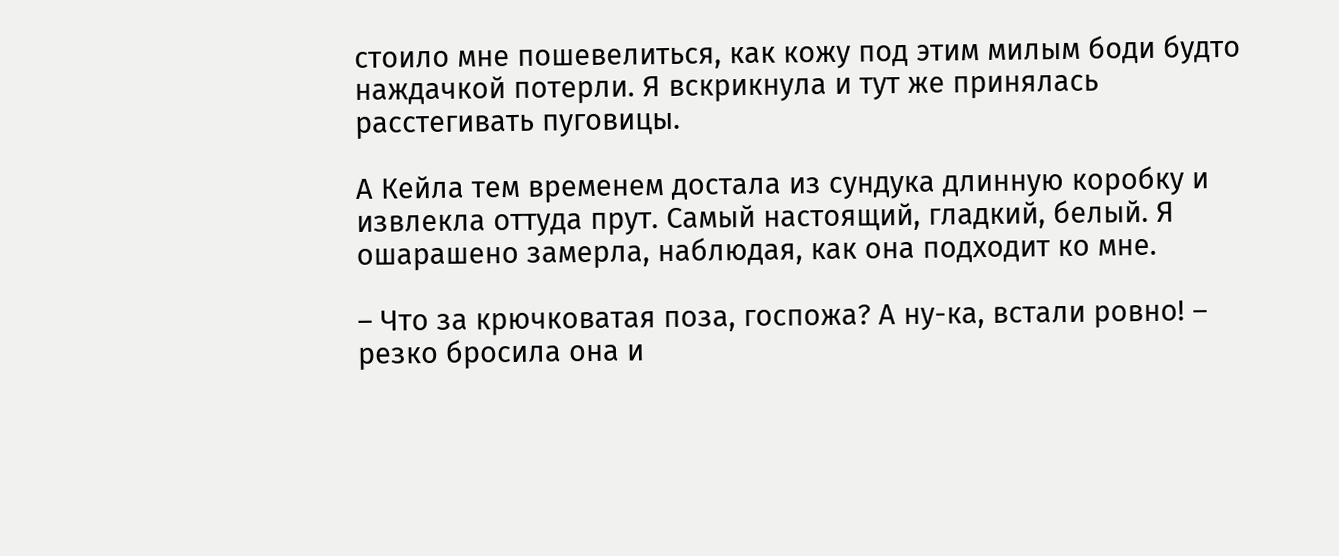стоило мне пошевелиться, как кожу под этим милым боди будто наждачкой потерли. Я вскрикнула и тут же принялась расстегивать пуговицы.

А Кейла тем временем достала из сундука длинную коробку и извлекла оттуда прут. Самый настоящий, гладкий, белый. Я ошарашено замерла, наблюдая, как она подходит ко мне.

– Что за крючковатая поза, госпожа? А ну-ка, встали ровно! – резко бросила она и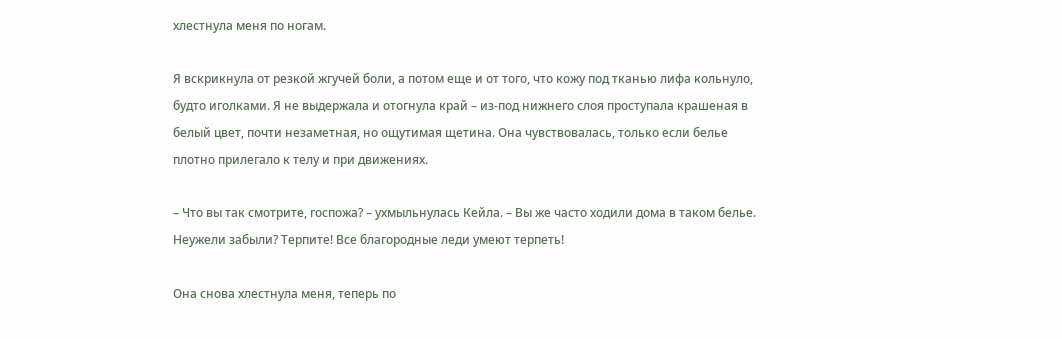хлестнула меня по ногам.

Я вскрикнула от резкой жгучей боли, а потом еще и от того, что кожу под тканью лифа кольнуло, будто иголками. Я не выдержала и отогнула край – из-под нижнего слоя проступала крашеная в белый цвет, почти незаметная, но ощутимая щетина. Она чувствовалась, только если белье плотно прилегало к телу и при движениях.

– Что вы так смотрите, госпожа? – ухмыльнулась Кейла. – Вы же часто ходили дома в таком белье. Неужели забыли? Терпите! Все благородные леди умеют терпеть!

Она снова хлестнула меня, теперь по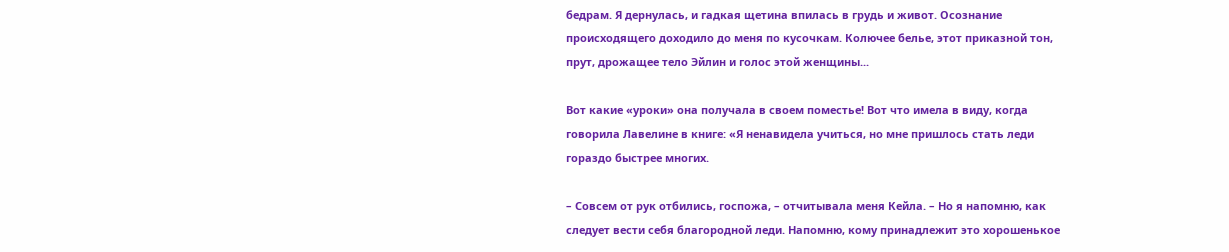бедрам. Я дернулась, и гадкая щетина впилась в грудь и живот. Осознание происходящего доходило до меня по кусочкам. Колючее белье, этот приказной тон, прут, дрожащее тело Эйлин и голос этой женщины...

Вот какие «уроки» она получала в своем поместье! Вот что имела в виду, когда говорила Лавелине в книге: «Я ненавидела учиться, но мне пришлось стать леди гораздо быстрее многих.

– Совсем от рук отбились, госпожа, – отчитывала меня Кейла. – Но я напомню, как следует вести себя благородной леди. Напомню, кому принадлежит это хорошенькое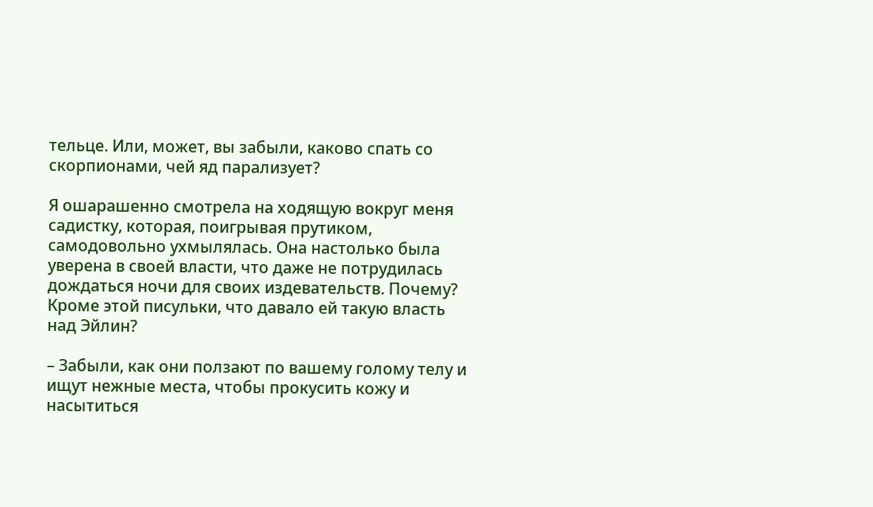тельце. Или, может, вы забыли, каково спать со скорпионами, чей яд парализует?

Я ошарашенно смотрела на ходящую вокруг меня садистку, которая, поигрывая прутиком, самодовольно ухмылялась. Она настолько была уверена в своей власти, что даже не потрудилась дождаться ночи для своих издевательств. Почему? Кроме этой писульки, что давало ей такую власть над Эйлин?

– Забыли, как они ползают по вашему голому телу и ищут нежные места, чтобы прокусить кожу и насытиться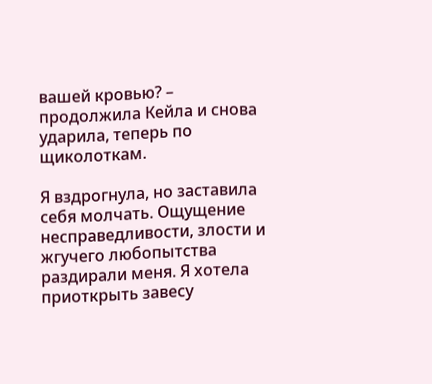вашей кровью? – продолжила Кейла и снова ударила, теперь по щиколоткам.

Я вздрогнула, но заставила себя молчать. Ощущение несправедливости, злости и жгучего любопытства раздирали меня. Я хотела приоткрыть завесу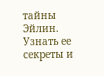тайны Эйлин. Узнать ее секреты и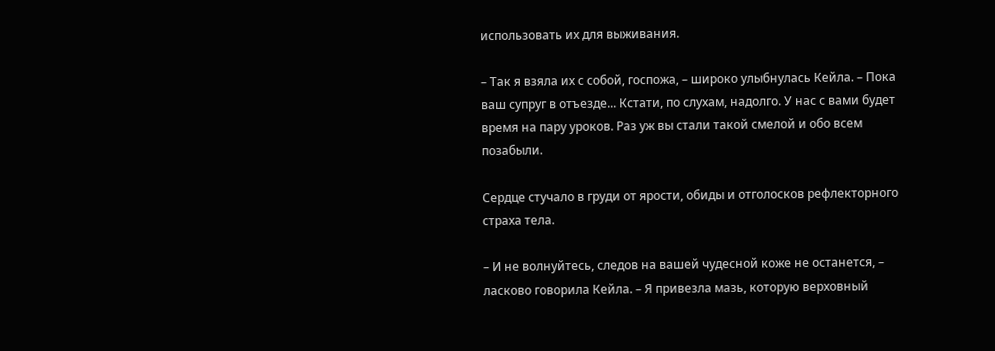использовать их для выживания.

– Так я взяла их с собой, госпожа, – широко улыбнулась Кейла. – Пока ваш супруг в отъезде... Кстати, по слухам, надолго. У нас с вами будет время на пару уроков. Раз уж вы стали такой смелой и обо всем позабыли.

Сердце стучало в груди от ярости, обиды и отголосков рефлекторного страха тела.

– И не волнуйтесь, следов на вашей чудесной коже не останется, – ласково говорила Кейла. – Я привезла мазь, которую верховный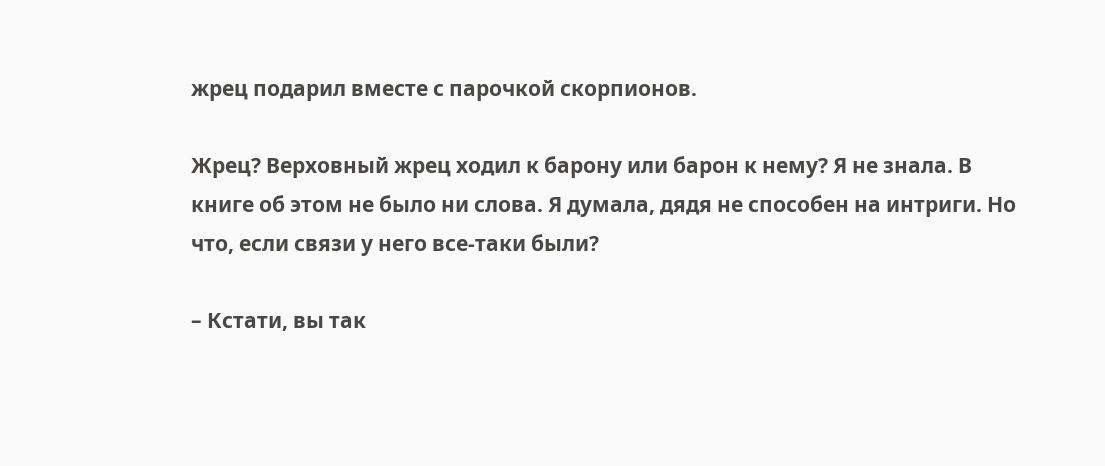жрец подарил вместе с парочкой скорпионов.

Жрец? Верховный жрец ходил к барону или барон к нему? Я не знала. В книге об этом не было ни слова. Я думала, дядя не способен на интриги. Но что, если связи у него все-таки были?

– Кстати, вы так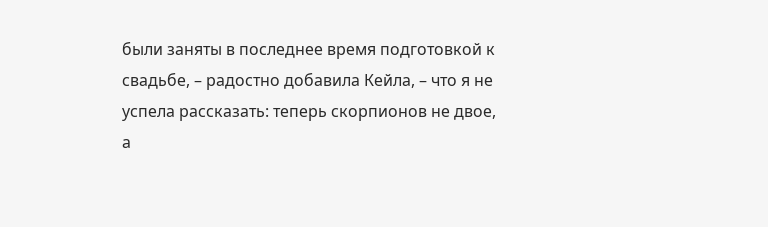были заняты в последнее время подготовкой к свадьбе, – радостно добавила Кейла, – что я не успела рассказать: теперь скорпионов не двое, а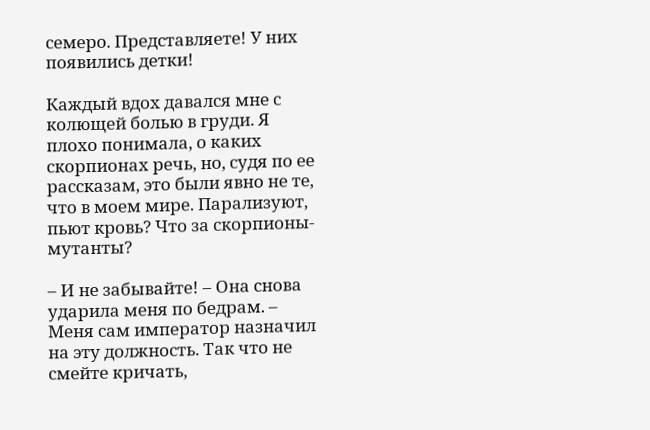семеро. Представляете! У них появились детки!

Каждый вдох давался мне с колющей болью в груди. Я плохо понимала, о каких скорпионах речь, но, судя по ее рассказам, это были явно не те, что в моем мире. Парализуют, пьют кровь? Что за скорпионы-мутанты?

– И не забывайте! – Она снова ударила меня по бедрам. – Меня сам император назначил на эту должность. Так что не смейте кричать,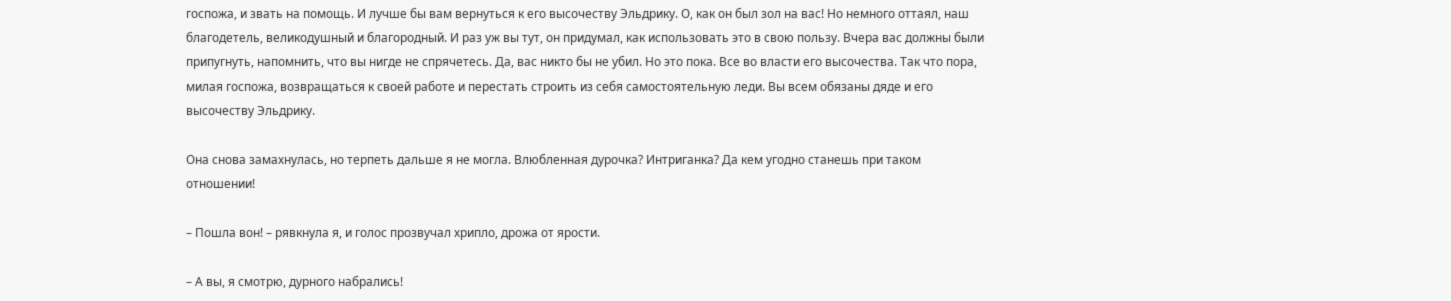госпожа, и звать на помощь. И лучше бы вам вернуться к его высочеству Эльдрику. О, как он был зол на вас! Но немного оттаял, наш благодетель, великодушный и благородный. И раз уж вы тут, он придумал, как использовать это в свою пользу. Вчера вас должны были припугнуть, напомнить, что вы нигде не спрячетесь. Да, вас никто бы не убил. Но это пока. Все во власти его высочества. Так что пора, милая госпожа, возвращаться к своей работе и перестать строить из себя самостоятельную леди. Вы всем обязаны дяде и его высочеству Эльдрику.

Она снова замахнулась, но терпеть дальше я не могла. Влюбленная дурочка? Интриганка? Да кем угодно станешь при таком отношении!

– Пошла вон! – рявкнула я, и голос прозвучал хрипло, дрожа от ярости.

– А вы, я смотрю, дурного набрались!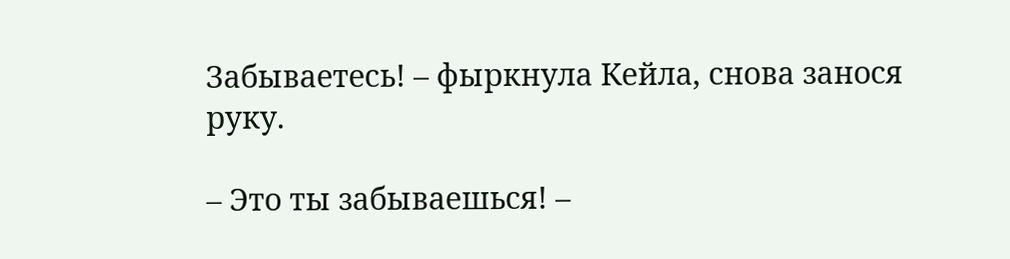Забываетесь! – фыркнула Кейла, снова занося руку.

– Это ты забываешься! –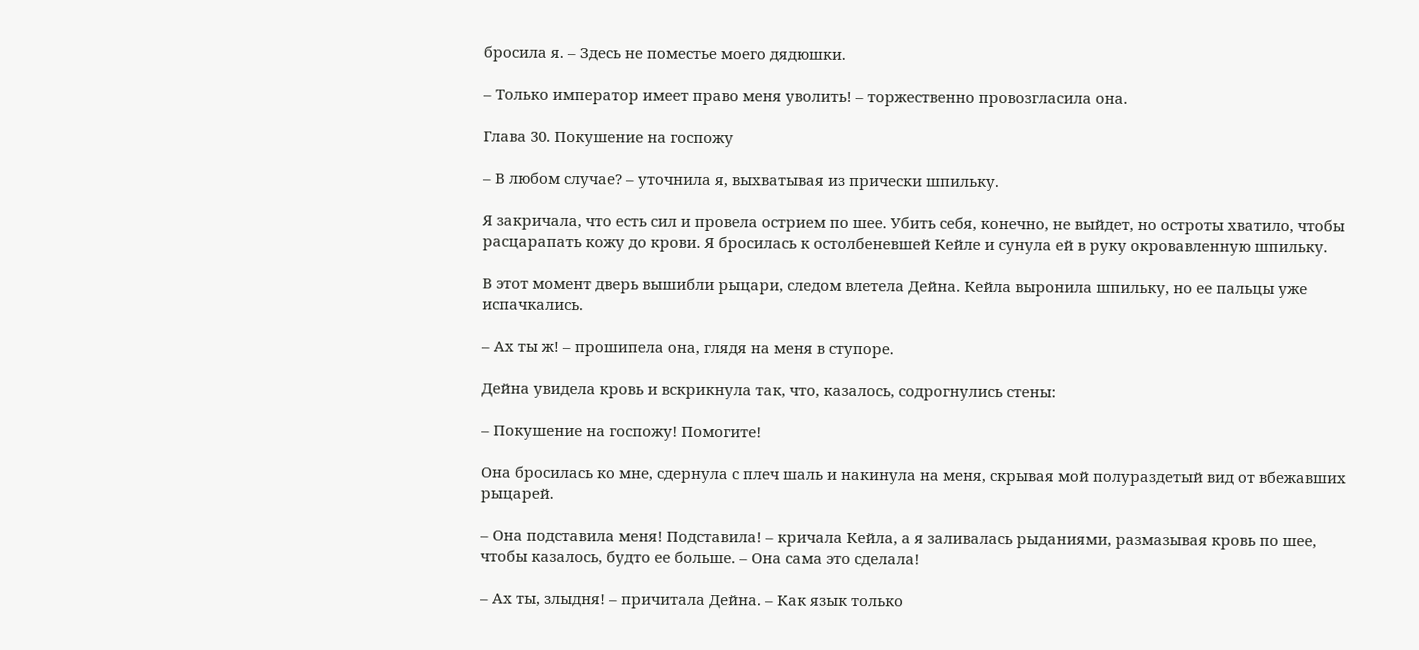бросила я. – Здесь не поместье моего дядюшки.

– Только император имеет право меня уволить! – торжественно провозгласила она.

Глава 30. Покушение на госпожу

– В любом случае? – уточнила я, выхватывая из прически шпильку.

Я закричала, что есть сил и провела острием по шее. Убить себя, конечно, не выйдет, но остроты хватило, чтобы расцарапать кожу до крови. Я бросилась к остолбеневшей Кейле и сунула ей в руку окровавленную шпильку.

В этот момент дверь вышибли рыцари, следом влетела Дейна. Кейла выронила шпильку, но ее пальцы уже испачкались.

– Ах ты ж! – прошипела она, глядя на меня в ступоре.

Дейна увидела кровь и вскрикнула так, что, казалось, содрогнулись стены:

– Покушение на госпожу! Помогите!

Она бросилась ко мне, сдернула с плеч шаль и накинула на меня, скрывая мой полураздетый вид от вбежавших рыцарей.

– Она подставила меня! Подставила! – кричала Кейла, а я заливалась рыданиями, размазывая кровь по шее, чтобы казалось, будто ее больше. – Она сама это сделала!

– Ах ты, злыдня! – причитала Дейна. – Как язык только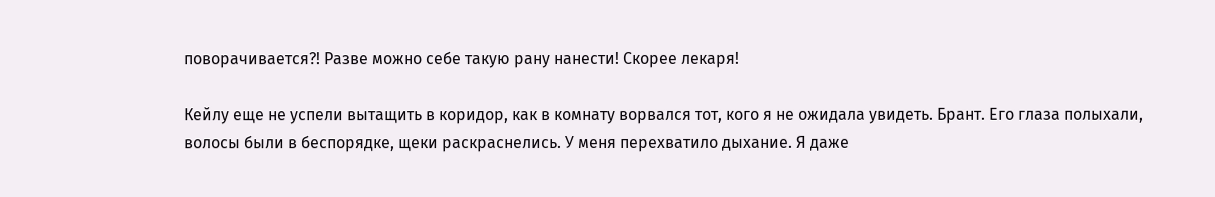поворачивается?! Разве можно себе такую рану нанести! Скорее лекаря!

Кейлу еще не успели вытащить в коридор, как в комнату ворвался тот, кого я не ожидала увидеть. Брант. Его глаза полыхали, волосы были в беспорядке, щеки раскраснелись. У меня перехватило дыхание. Я даже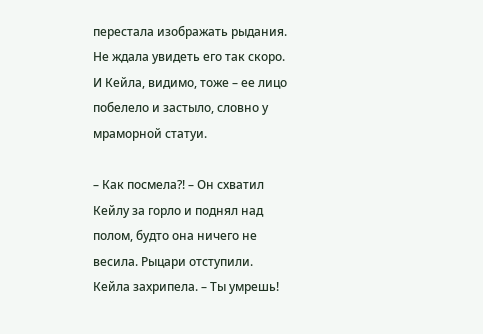перестала изображать рыдания. Не ждала увидеть его так скоро. И Кейла, видимо, тоже – ее лицо побелело и застыло, словно у мраморной статуи.

– Как посмела?! – Он схватил Кейлу за горло и поднял над полом, будто она ничего не весила. Рыцари отступили. Кейла захрипела. – Ты умрешь!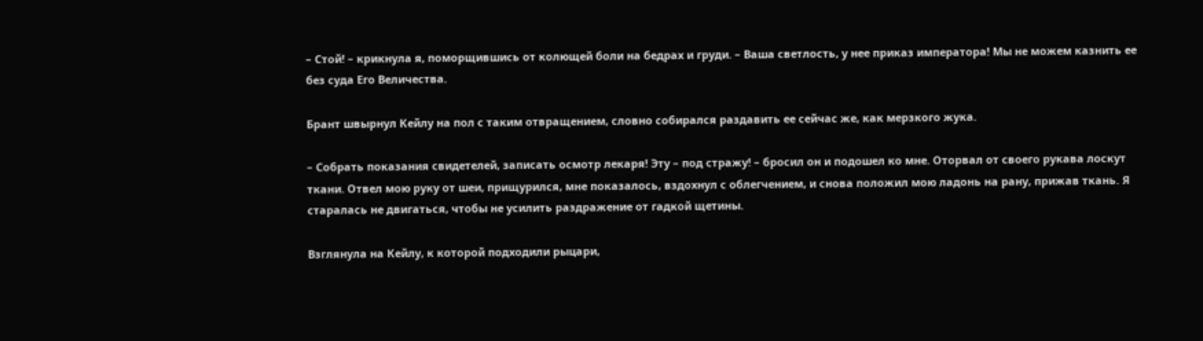– Стой! – крикнула я, поморщившись от колющей боли на бедрах и груди. – Ваша светлость, у нее приказ императора! Мы не можем казнить ее без суда Его Величества.

Брант швырнул Кейлу на пол с таким отвращением, словно собирался раздавить ее сейчас же, как мерзкого жука.

– Собрать показания свидетелей, записать осмотр лекаря! Эту – под стражу! – бросил он и подошел ко мне. Оторвал от своего рукава лоскут ткани. Отвел мою руку от шеи, прищурился, мне показалось, вздохнул с облегчением, и снова положил мою ладонь на рану, прижав ткань. Я старалась не двигаться, чтобы не усилить раздражение от гадкой щетины.

Взглянула на Кейлу, к которой подходили рыцари,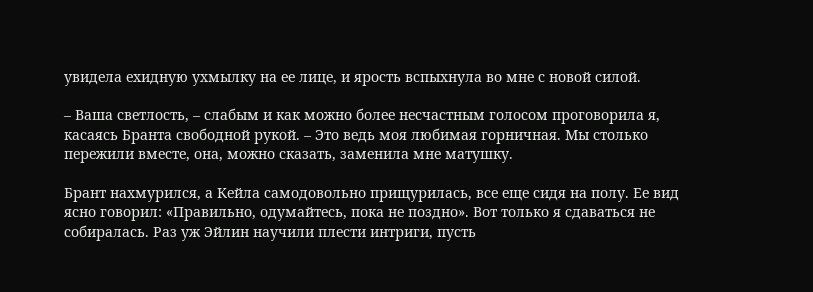увидела ехидную ухмылку на ее лице, и ярость вспыхнула во мне с новой силой.

– Ваша светлость, – слабым и как можно более несчастным голосом проговорила я, касаясь Бранта свободной рукой. – Это ведь моя любимая горничная. Мы столько пережили вместе, она, можно сказать, заменила мне матушку.

Брант нахмурился, а Кейла самодовольно прищурилась, все еще сидя на полу. Ее вид ясно говорил: «Правильно, одумайтесь, пока не поздно». Вот только я сдаваться не собиралась. Раз уж Эйлин научили плести интриги, пусть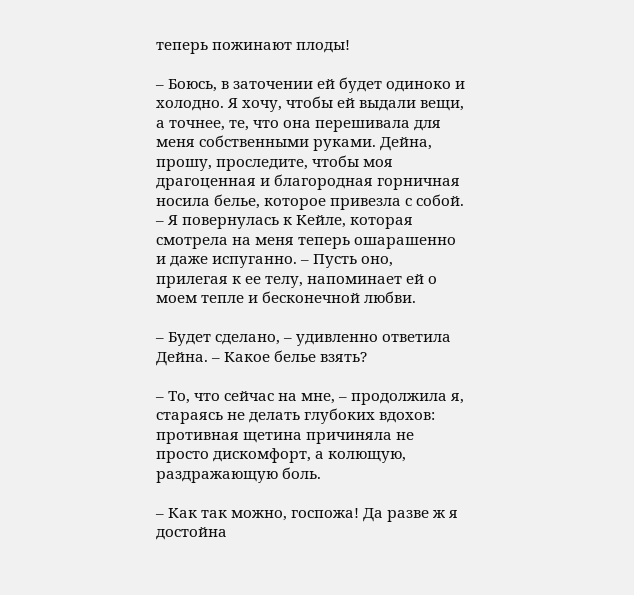теперь пожинают плоды!

– Боюсь, в заточении ей будет одиноко и холодно. Я хочу, чтобы ей выдали вещи, а точнее, те, что она перешивала для меня собственными руками. Дейна, прошу, проследите, чтобы моя драгоценная и благородная горничная носила белье, которое привезла с собой. – Я повернулась к Кейле, которая смотрела на меня теперь ошарашенно и даже испуганно. – Пусть оно, прилегая к ее телу, напоминает ей о моем тепле и бесконечной любви.

– Будет сделано, – удивленно ответила Дейна. – Какое белье взять?

– То, что сейчас на мне, – продолжила я, стараясь не делать глубоких вдохов: противная щетина причиняла не просто дискомфорт, а колющую, раздражающую боль.

– Как так можно, госпожа! Да разве ж я достойна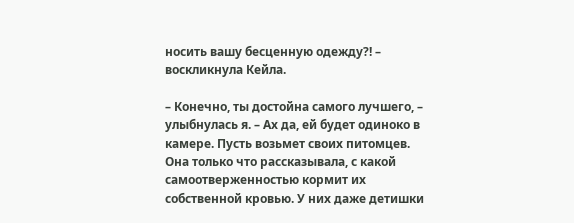носить вашу бесценную одежду?! – воскликнула Кейла.

– Конечно, ты достойна самого лучшего, – улыбнулась я. – Ах да, ей будет одиноко в камере. Пусть возьмет своих питомцев. Она только что рассказывала, с какой самоотверженностью кормит их собственной кровью. У них даже детишки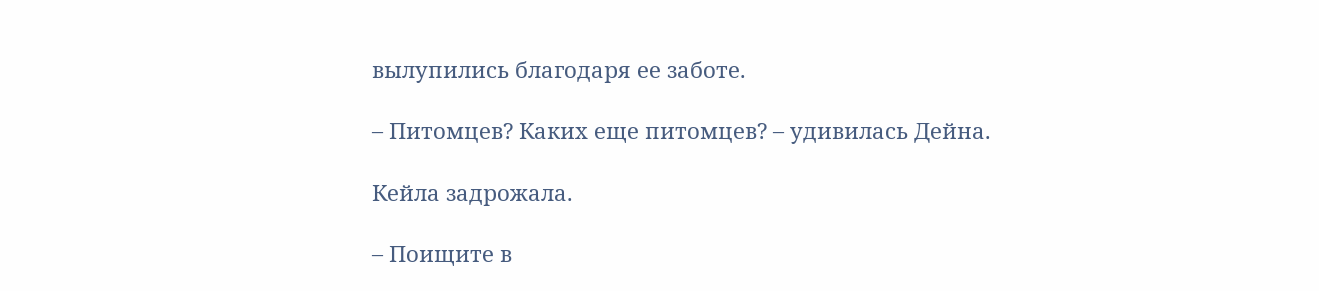вылупились благодаря ее заботе.

– Питомцев? Каких еще питомцев? – удивилась Дейна.

Кейла задрожала.

– Поищите в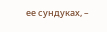ее сундуках, –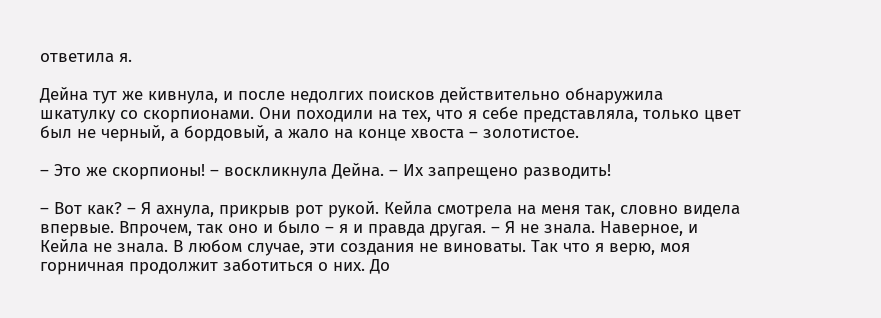ответила я.

Дейна тут же кивнула, и после недолгих поисков действительно обнаружила шкатулку со скорпионами. Они походили на тех, что я себе представляла, только цвет был не черный, а бордовый, а жало на конце хвоста – золотистое.

– Это же скорпионы! – воскликнула Дейна. – Их запрещено разводить!

– Вот как? – Я ахнула, прикрыв рот рукой. Кейла смотрела на меня так, словно видела впервые. Впрочем, так оно и было – я и правда другая. – Я не знала. Наверное, и Кейла не знала. В любом случае, эти создания не виноваты. Так что я верю, моя горничная продолжит заботиться о них. До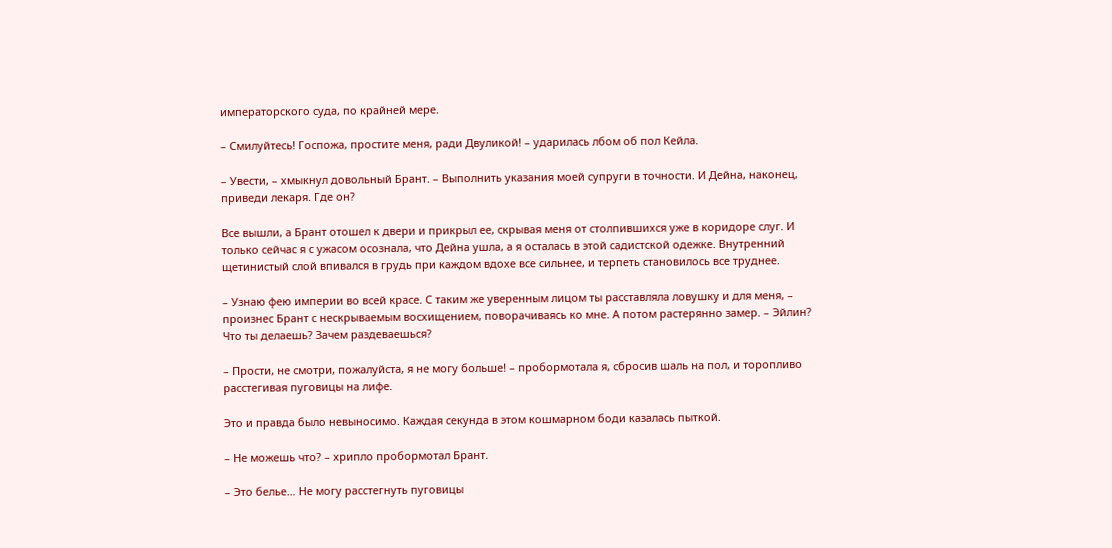императорского суда, по крайней мере.

– Смилуйтесь! Госпожа, простите меня, ради Двуликой! – ударилась лбом об пол Кейла.

– Увести, – хмыкнул довольный Брант. – Выполнить указания моей супруги в точности. И Дейна, наконец, приведи лекаря. Где он?

Все вышли, а Брант отошел к двери и прикрыл ее, скрывая меня от столпившихся уже в коридоре слуг. И только сейчас я с ужасом осознала, что Дейна ушла, а я осталась в этой садистской одежке. Внутренний щетинистый слой впивался в грудь при каждом вдохе все сильнее, и терпеть становилось все труднее.

– Узнаю фею империи во всей красе. С таким же уверенным лицом ты расставляла ловушку и для меня, – произнес Брант с нескрываемым восхищением, поворачиваясь ко мне. А потом растерянно замер. – Эйлин? Что ты делаешь? Зачем раздеваешься?

– Прости, не смотри, пожалуйста, я не могу больше! – пробормотала я, сбросив шаль на пол, и торопливо расстегивая пуговицы на лифе.

Это и правда было невыносимо. Каждая секунда в этом кошмарном боди казалась пыткой.

– Не можешь что? – хрипло пробормотал Брант.

– Это белье… Не могу расстегнуть пуговицы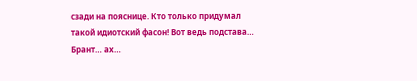сзади на пояснице. Кто только придумал такой идиотский фасон! Вот ведь подстава… Брант… ах…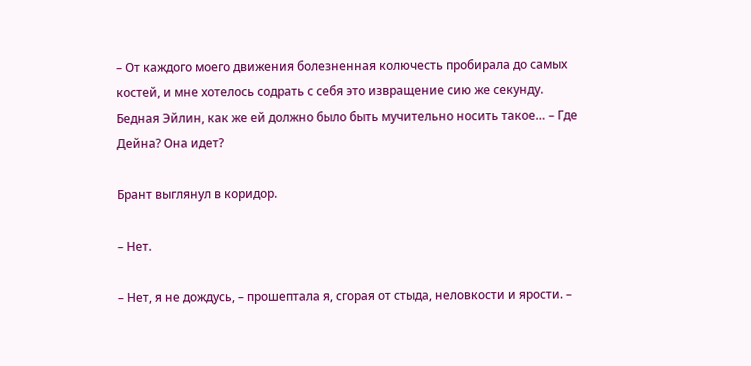– От каждого моего движения болезненная колючесть пробирала до самых костей, и мне хотелось содрать с себя это извращение сию же секунду. Бедная Эйлин, как же ей должно было быть мучительно носить такое… – Где Дейна? Она идет?

Брант выглянул в коридор.

– Нет.

– Нет, я не дождусь, – прошептала я, сгорая от стыда, неловкости и ярости. –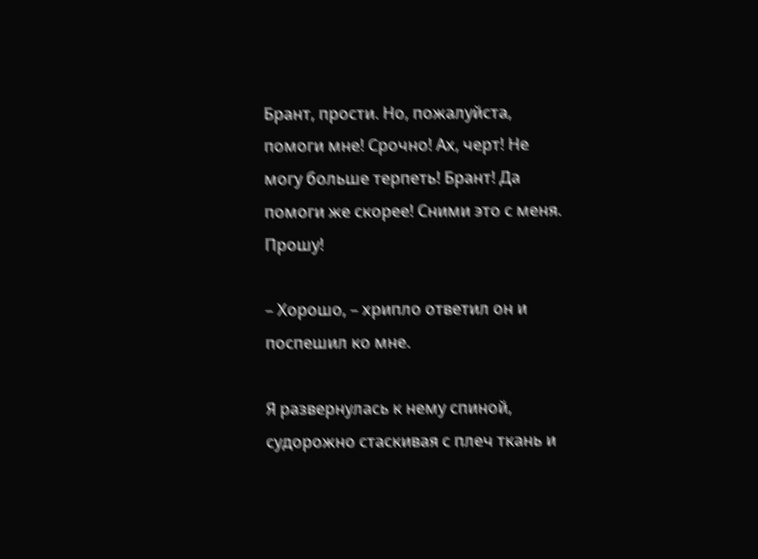Брант, прости. Но, пожалуйста, помоги мне! Срочно! Ах, черт! Не могу больше терпеть! Брант! Да помоги же скорее! Сними это с меня. Прошу!

– Хорошо, – хрипло ответил он и поспешил ко мне.

Я развернулась к нему спиной, судорожно стаскивая с плеч ткань и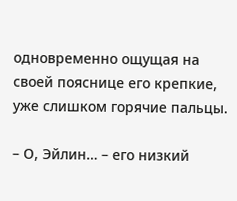одновременно ощущая на своей пояснице его крепкие, уже слишком горячие пальцы.

– О, Эйлин… – его низкий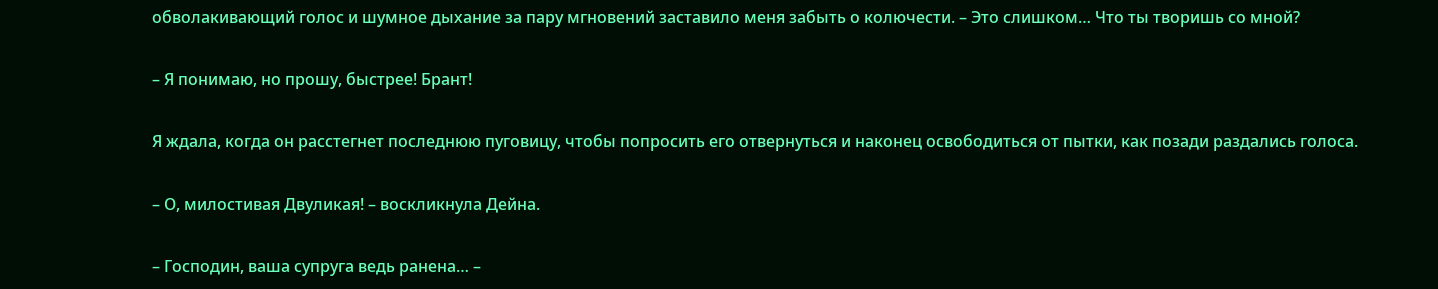обволакивающий голос и шумное дыхание за пару мгновений заставило меня забыть о колючести. – Это слишком… Что ты творишь со мной?

– Я понимаю, но прошу, быстрее! Брант!

Я ждала, когда он расстегнет последнюю пуговицу, чтобы попросить его отвернуться и наконец освободиться от пытки, как позади раздались голоса.

– О, милостивая Двуликая! – воскликнула Дейна.

– Господин, ваша супруга ведь ранена… –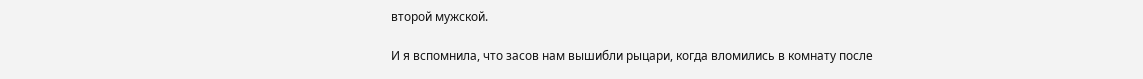второй мужской.

И я вспомнила, что засов нам вышибли рыцари, когда вломились в комнату после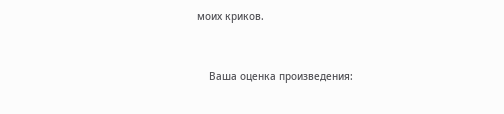моих криков.


    Ваша оценка произведения: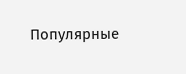Популярные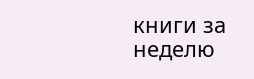книги за неделю